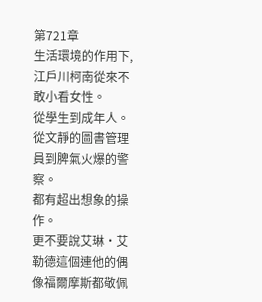第721章
生活環境的作用下,江戶川柯南從來不敢小看女性。
從學生到成年人。
從文靜的圖書管理員到脾氣火爆的警察。
都有超出想象的操作。
更不要說艾琳·艾勒德這個連他的偶像福爾摩斯都敬佩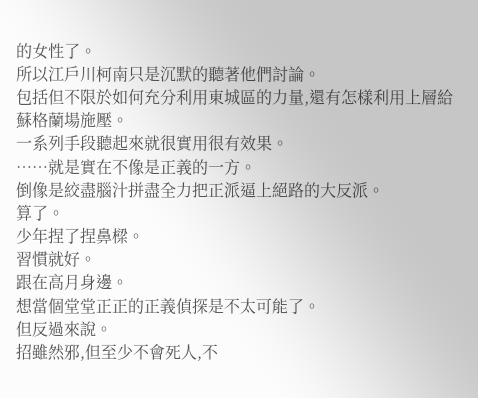的女性了。
所以江戶川柯南只是沉默的聽著他們討論。
包括但不限於如何充分利用東城區的力量,還有怎樣利用上層給蘇格蘭場施壓。
一系列手段聽起來就很實用很有效果。
……就是實在不像是正義的一方。
倒像是絞盡腦汁拼盡全力把正派逼上絕路的大反派。
算了。
少年捏了捏鼻樑。
習慣就好。
跟在高月身邊。
想當個堂堂正正的正義偵探是不太可能了。
但反過來說。
招雖然邪,但至少不會死人,不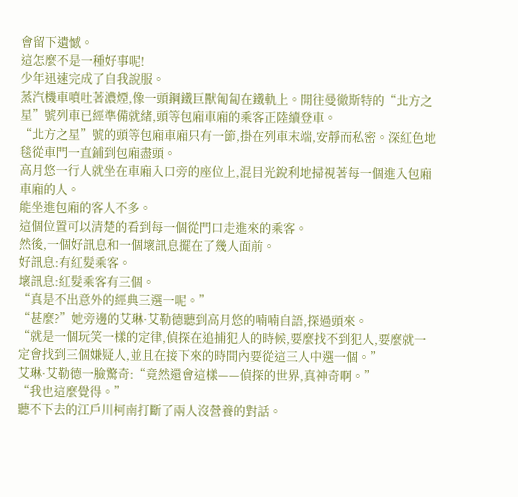會留下遺憾。
這怎麼不是一種好事呢!
少年迅速完成了自我說服。
蒸汽機車噴吐著濃煙,像一頭鋼鐵巨獸匍匐在鐵軌上。開往曼徹斯特的“北方之星”號列車已經準備就緒,頭等包廂車廂的乘客正陸續登車。
“北方之星”號的頭等包廂車廂只有一節,掛在列車末端,安靜而私密。深紅色地毯從車門一直鋪到包廂盡頭。
高月悠一行人就坐在車廂入口旁的座位上,混目光銳利地掃視著每一個進入包廂車廂的人。
能坐進包廂的客人不多。
這個位置可以清楚的看到每一個從門口走進來的乘客。
然後,一個好訊息和一個壞訊息擺在了幾人面前。
好訊息:有紅髮乘客。
壞訊息:紅髮乘客有三個。
“真是不出意外的經典三選一呢。”
“甚麼?”她旁邊的艾琳·艾勒德聽到高月悠的喃喃自語,探過頭來。
“就是一個玩笑一樣的定律,偵探在追捕犯人的時候,要麼找不到犯人,要麼就一定會找到三個嫌疑人,並且在接下來的時間內要從這三人中選一個。”
艾琳·艾勒德一臉驚奇:“竟然還會這樣——偵探的世界,真神奇啊。”
“我也這麼覺得。”
聽不下去的江戶川柯南打斷了兩人沒營養的對話。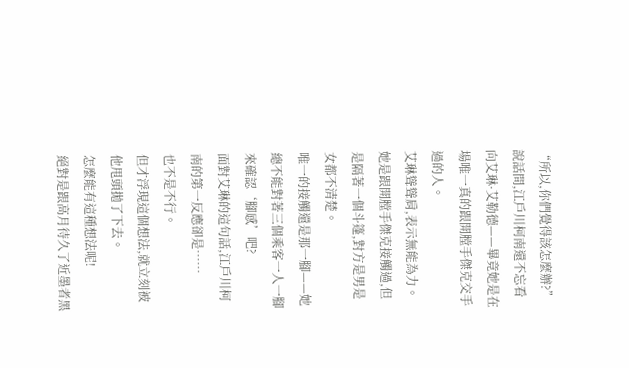“所以,你們覺得該怎麼辦?”
說話間,江戶川柯南還不忘看向艾琳·艾勒德——畢竟她是在場唯一真的跟開膛手傑克交手過的人。
艾琳聳聳肩,表示無能為力。
她是跟開膛手傑克接觸過,但是隔著一個斗篷,對方是男是女都不清楚。
唯一的接觸還是那一腳——她總不能對著三個乘客一人一腳來確認‘腳感’吧?
面對艾琳的這句話,江戶川柯南的第一反應卻是……
也不是不行。
但才浮現這個想法,就立刻被他甩頭拋了下去。
怎麼能有這種想法呢!
絕對是跟高月待久了近墨者黑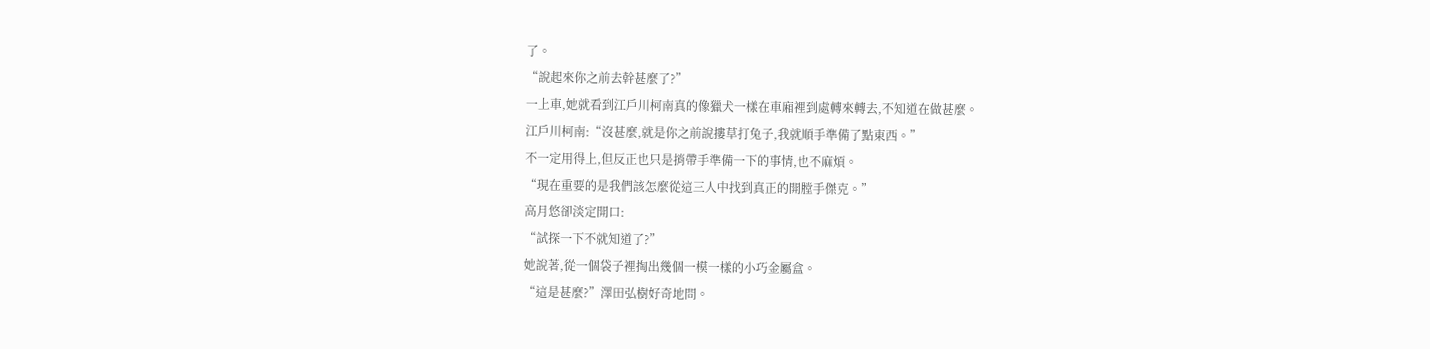了。
“說起來你之前去幹甚麼了?”
一上車,她就看到江戶川柯南真的像獵犬一樣在車廂裡到處轉來轉去,不知道在做甚麼。
江戶川柯南:“沒甚麼,就是你之前說摟草打兔子,我就順手準備了點東西。”
不一定用得上,但反正也只是捎帶手準備一下的事情,也不麻煩。
“現在重要的是我們該怎麼從這三人中找到真正的開膛手傑克。”
高月悠卻淡定開口:
“試探一下不就知道了?”
她說著,從一個袋子裡掏出幾個一模一樣的小巧金屬盒。
“這是甚麼?”澤田弘樹好奇地問。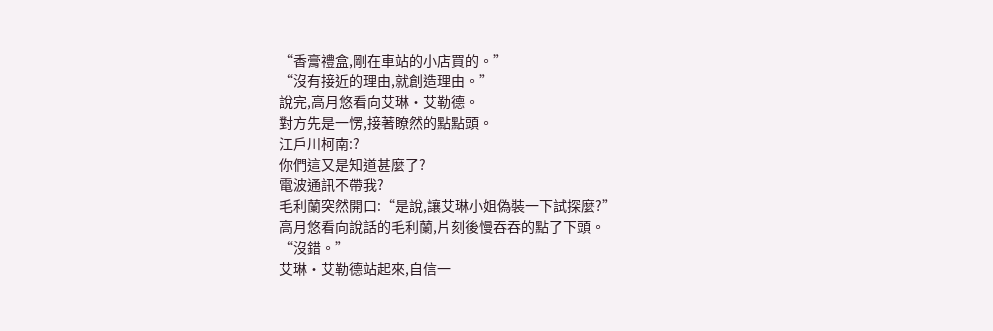“香膏禮盒,剛在車站的小店買的。”
“沒有接近的理由,就創造理由。”
說完,高月悠看向艾琳·艾勒德。
對方先是一愣,接著瞭然的點點頭。
江戶川柯南:?
你們這又是知道甚麼了?
電波通訊不帶我?
毛利蘭突然開口:“是說,讓艾琳小姐偽裝一下試探麼?”
高月悠看向說話的毛利蘭,片刻後慢吞吞的點了下頭。
“沒錯。”
艾琳·艾勒德站起來,自信一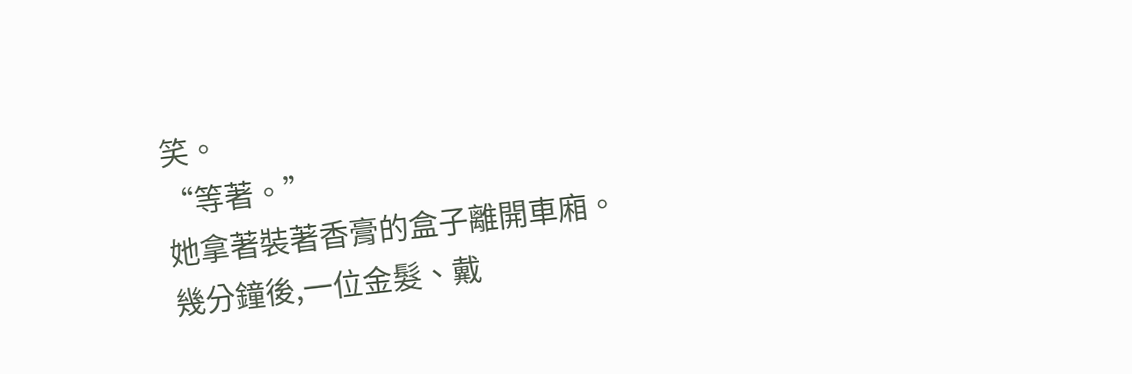笑。
“等著。”
她拿著裝著香膏的盒子離開車廂。
幾分鐘後,一位金髮、戴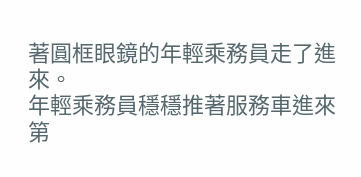著圓框眼鏡的年輕乘務員走了進來。
年輕乘務員穩穩推著服務車進來
第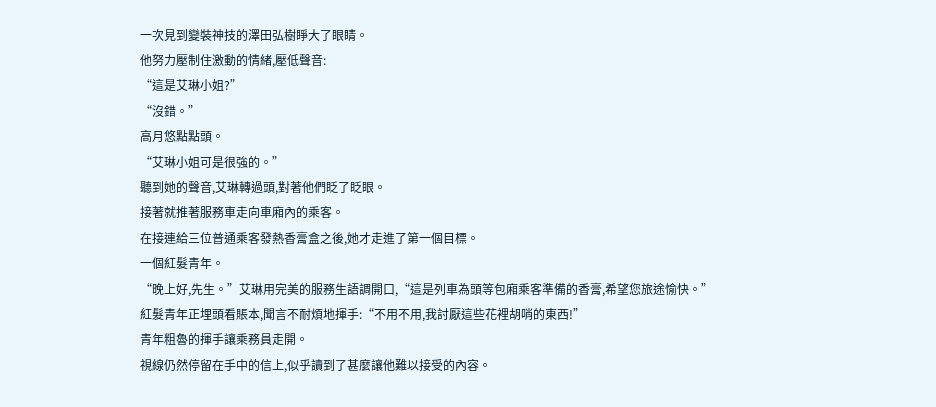一次見到變裝神技的澤田弘樹睜大了眼睛。
他努力壓制住激動的情緒,壓低聲音:
“這是艾琳小姐?”
“沒錯。”
高月悠點點頭。
“艾琳小姐可是很強的。”
聽到她的聲音,艾琳轉過頭,對著他們眨了眨眼。
接著就推著服務車走向車廂內的乘客。
在接連給三位普通乘客發熱香膏盒之後,她才走進了第一個目標。
一個紅髮青年。
“晚上好,先生。”艾琳用完美的服務生語調開口,“這是列車為頭等包廂乘客準備的香膏,希望您旅途愉快。”
紅髮青年正埋頭看賬本,聞言不耐煩地揮手:“不用不用,我討厭這些花裡胡哨的東西!”
青年粗魯的揮手讓乘務員走開。
視線仍然停留在手中的信上,似乎讀到了甚麼讓他難以接受的內容。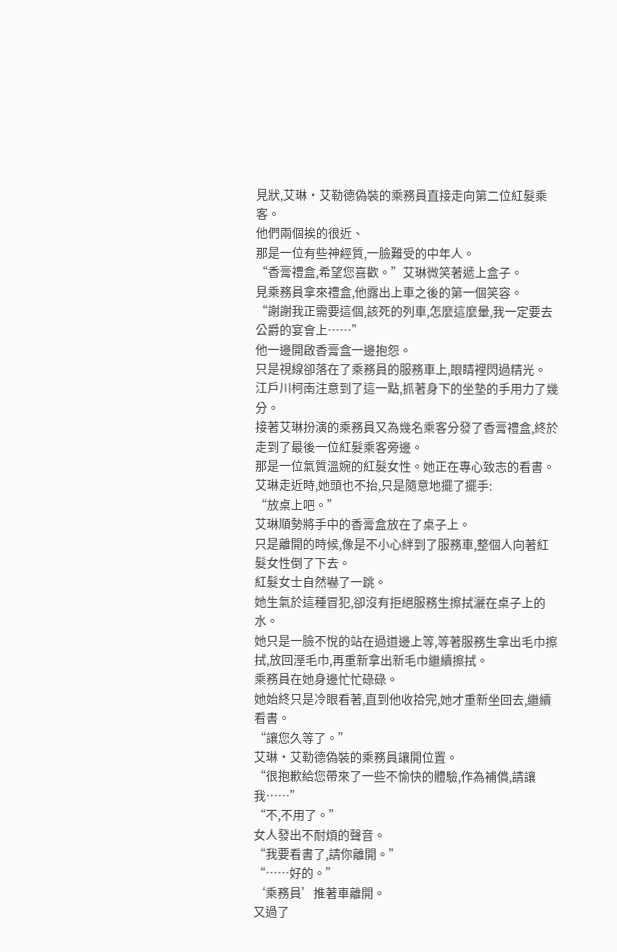見狀,艾琳·艾勒德偽裝的乘務員直接走向第二位紅髮乘客。
他們兩個挨的很近、
那是一位有些神經質,一臉難受的中年人。
“香膏禮盒,希望您喜歡。”艾琳微笑著遞上盒子。
見乘務員拿來禮盒,他露出上車之後的第一個笑容。
“謝謝我正需要這個,該死的列車,怎麼這麼暈,我一定要去公爵的宴會上……”
他一邊開啟香膏盒一邊抱怨。
只是視線卻落在了乘務員的服務車上,眼睛裡閃過精光。
江戶川柯南注意到了這一點,抓著身下的坐墊的手用力了幾分。
接著艾琳扮演的乘務員又為幾名乘客分發了香膏禮盒,終於走到了最後一位紅髮乘客旁邊。
那是一位氣質溫婉的紅髮女性。她正在專心致志的看書。艾琳走近時,她頭也不抬,只是隨意地擺了擺手:
“放桌上吧。”
艾琳順勢將手中的香膏盒放在了桌子上。
只是離開的時候,像是不小心絆到了服務車,整個人向著紅髮女性倒了下去。
紅髮女士自然嚇了一跳。
她生氣於這種冒犯,卻沒有拒絕服務生擦拭灑在桌子上的水。
她只是一臉不悅的站在過道邊上等,等著服務生拿出毛巾擦拭,放回溼毛巾,再重新拿出新毛巾繼續擦拭。
乘務員在她身邊忙忙碌碌。
她始終只是冷眼看著,直到他收拾完,她才重新坐回去,繼續看書。
“讓您久等了。”
艾琳·艾勒德偽裝的乘務員讓開位置。
“很抱歉給您帶來了一些不愉快的體驗,作為補償,請讓我……”
“不,不用了。”
女人發出不耐煩的聲音。
“我要看書了,請你離開。”
“……好的。”
‘乘務員’推著車離開。
又過了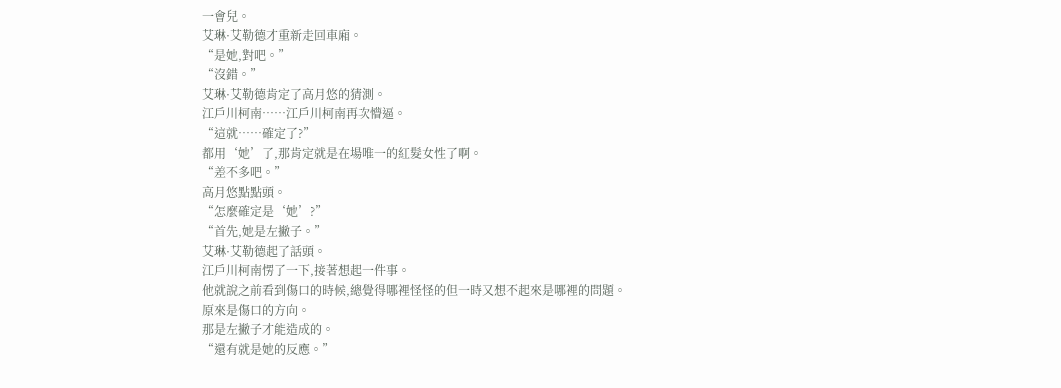一會兒。
艾琳·艾勒德才重新走回車廂。
“是她,對吧。”
“沒錯。”
艾琳·艾勒德肯定了高月悠的猜測。
江戶川柯南……江戶川柯南再次懵逼。
“這就……確定了?”
都用‘她’了,那肯定就是在場唯一的紅髮女性了啊。
“差不多吧。”
高月悠點點頭。
“怎麼確定是‘她’?”
“首先,她是左撇子。”
艾琳·艾勒德起了話頭。
江戶川柯南愣了一下,接著想起一件事。
他就說之前看到傷口的時候,總覺得哪裡怪怪的但一時又想不起來是哪裡的問題。
原來是傷口的方向。
那是左撇子才能造成的。
“還有就是她的反應。”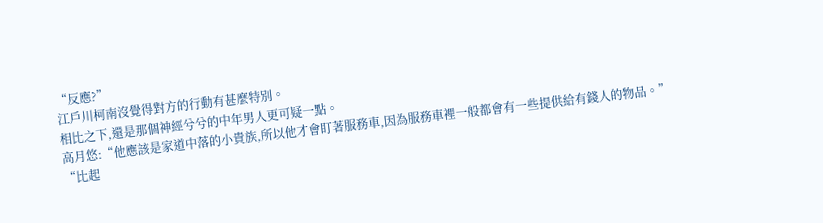“反應?”
江戶川柯南沒覺得對方的行動有甚麼特別。
相比之下,還是那個神經兮兮的中年男人更可疑一點。
高月悠:“他應該是家道中落的小貴族,所以他才會盯著服務車,因為服務車裡一般都會有一些提供給有錢人的物品。”
“比起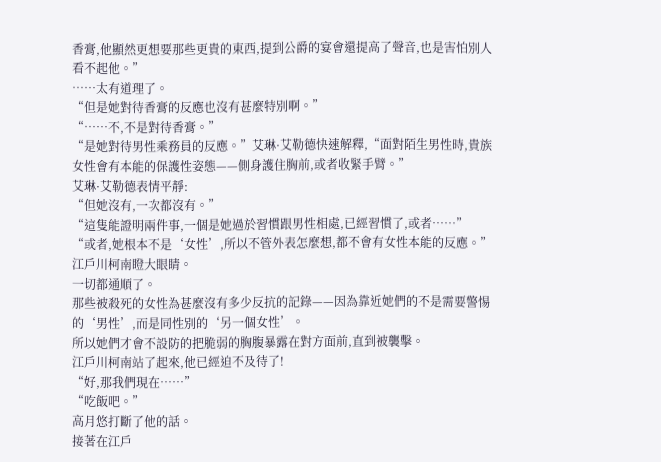香膏,他顯然更想要那些更貴的東西,提到公爵的宴會還提高了聲音,也是害怕別人看不起他。”
……太有道理了。
“但是她對待香膏的反應也沒有甚麼特別啊。”
“……不,不是對待香膏。”
“是她對待男性乘務員的反應。”艾琳·艾勒德快速解釋,“面對陌生男性時,貴族女性會有本能的保護性姿態——側身護住胸前,或者收緊手臂。”
艾琳·艾勒德表情平靜:
“但她沒有,一次都沒有。”
“這隻能證明兩件事,一個是她過於習慣跟男性相處,已經習慣了,或者……”
“或者,她根本不是‘女性’,所以不管外表怎麼想,都不會有女性本能的反應。”
江戶川柯南瞪大眼睛。
一切都通順了。
那些被殺死的女性為甚麼沒有多少反抗的記錄——因為靠近她們的不是需要警惕的‘男性’,而是同性別的‘另一個女性’。
所以她們才會不設防的把脆弱的胸腹暴露在對方面前,直到被襲擊。
江戶川柯南站了起來,他已經迫不及待了!
“好,那我們現在……”
“吃飯吧。”
高月悠打斷了他的話。
接著在江戶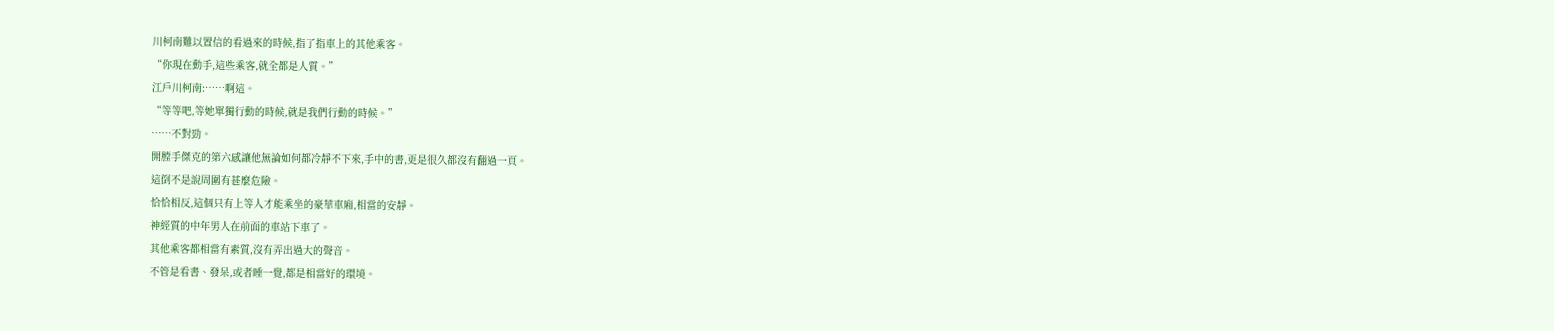川柯南難以置信的看過來的時候,指了指車上的其他乘客。
“你現在動手,這些乘客,就全都是人質。”
江戶川柯南:……啊這。
“等等吧,等她單獨行動的時候,就是我們行動的時候。”
……不對勁。
開膛手傑克的第六感讓他無論如何都冷靜不下來,手中的書,更是很久都沒有翻過一頁。
這倒不是說周圍有甚麼危險。
恰恰相反,這個只有上等人才能乘坐的豪華車廂,相當的安靜。
神經質的中年男人在前面的車站下車了。
其他乘客都相當有素質,沒有弄出過大的聲音。
不管是看書、發呆,或者睡一覺,都是相當好的環境。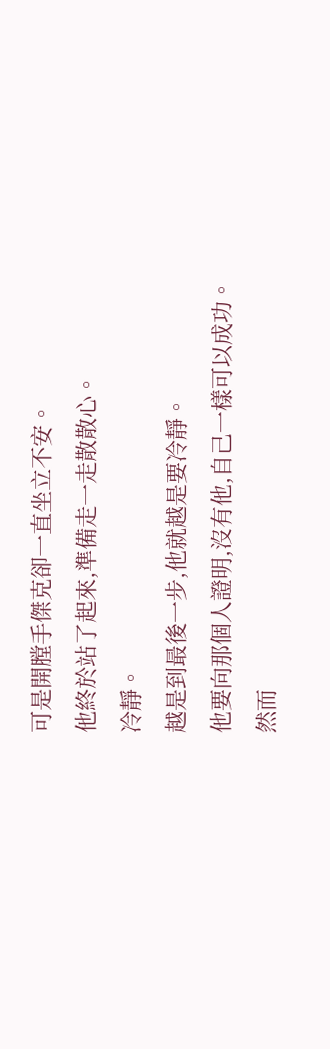可是開膛手傑克卻一直坐立不安。
他終於站了起來,準備走一走散散心。
冷靜。
越是到最後一步,他就越是要冷靜。
他要向那個人證明,沒有他,自己一樣可以成功。
然而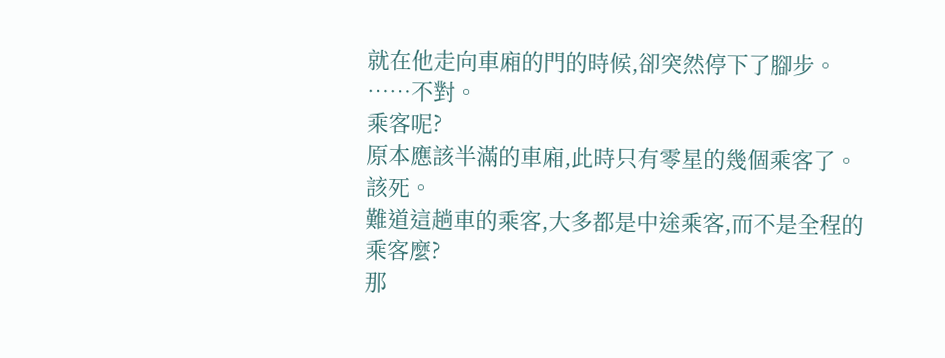就在他走向車廂的門的時候,卻突然停下了腳步。
……不對。
乘客呢?
原本應該半滿的車廂,此時只有零星的幾個乘客了。
該死。
難道這趟車的乘客,大多都是中途乘客,而不是全程的乘客麼?
那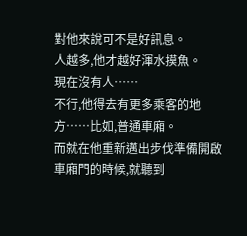對他來說可不是好訊息。
人越多,他才越好渾水摸魚。
現在沒有人……
不行,他得去有更多乘客的地方……比如,普通車廂。
而就在他重新邁出步伐準備開啟車廂門的時候,就聽到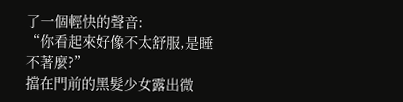了一個輕快的聲音:
“你看起來好像不太舒服,是睡不著麼?”
擋在門前的黑髮少女露出微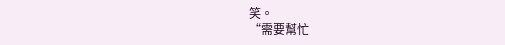笑。
“需要幫忙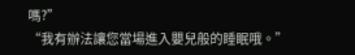嗎?”
“我有辦法讓您當場進入嬰兒般的睡眠哦。”